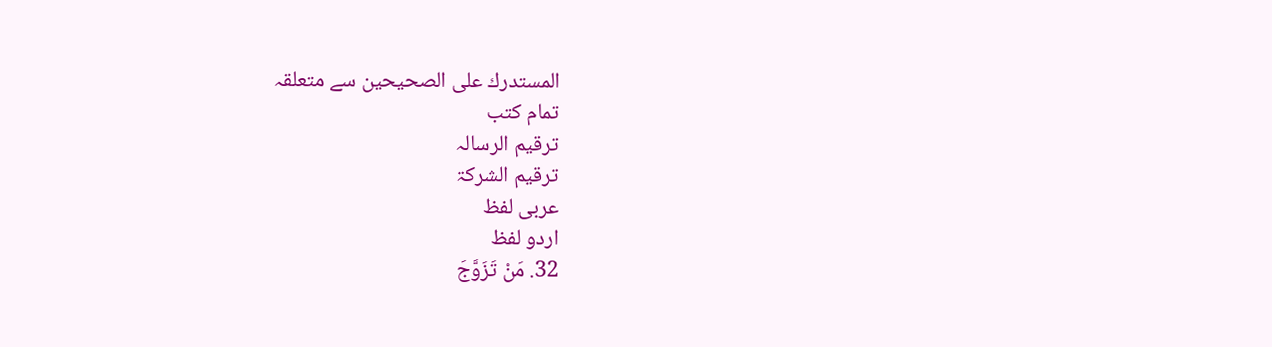المستدرك على الصحيحين سے متعلقہ
تمام کتب
ترقیم الرسالہ
ترقيم الشرکۃ
عربی لفظ
اردو لفظ
32. مَنْ تَزَوَّجَ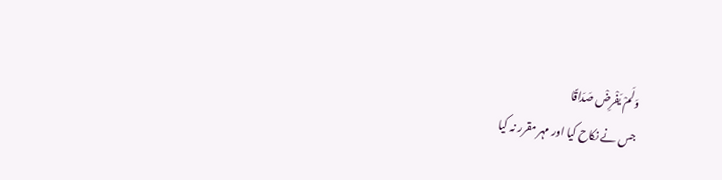وَلَمْ يَفْرِضْ صَدَاقًا
جس نے نکاح کیا اور مہر مقرر نہ کیا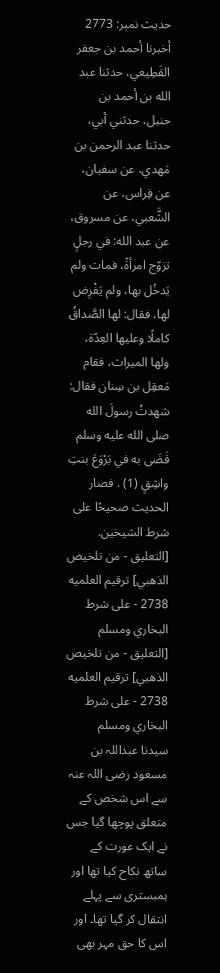حدیث نمبر: 2773
أخبرنا أحمد بن جعفر القَطِيعي، حدثنا عبد الله بن أحمد بن حنبل، حدثني أبي، حدثنا عبد الرحمن بن مَهدي، عن سفيان، عن فِراس، عن الشَّعبي، عن مسروق، عن عبد الله: في رجلٍ تزوّج امرأةً، فمات ولم يَدخُل بها، ولم يَفْرِض لها، فقال: لها الصَّداقُ كاملًا وعليها العِدّة، ولها الميراث، فقام مَعقِل بن سِنان فقال: شهدتُ رسولَ الله صلى الله عليه وسلم قَضَى به في بَرْوَعَ بنتِ واشِقٍ (1) . فصار الحديث صحيحًا على شرط الشيخين.
[التعليق - من تلخيص الذهبي] ترقيم العلميه 2738 - على شرط البخاري ومسلم
[التعليق - من تلخيص الذهبي] ترقيم العلميه 2738 - على شرط البخاري ومسلم
سیدنا عبداللہ بن مسعود رضی اللہ عنہ سے اس شخص کے متعلق پوچھا گیا جس نے ایک عورت کے ساتھ نکاح کیا تھا اور ہمبستری سے پہلے انتقال کر گیا تھا۔ اور اس کا حق مہر بھی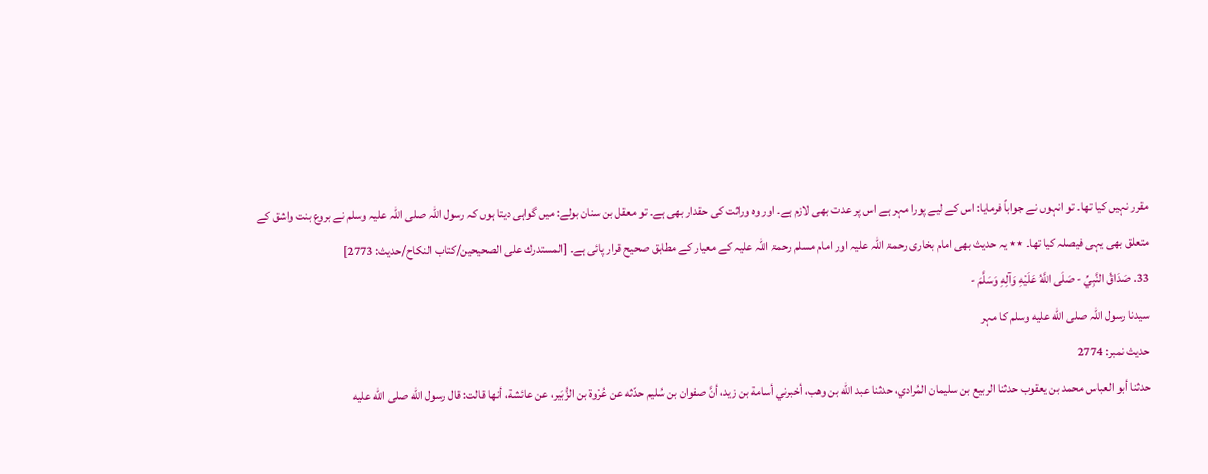مقرر نہیں کیا تھا۔ تو انہوں نے جواباً فرمایا: اس کے لیے پورا مہر ہے اس پر عدت بھی لازم ہے۔ اور وہ وراثت کی حقدار بھی ہے۔ تو معقل بن سنان بولے: میں گواہی دیتا ہوں کہ رسول اللہ صلی اللہ علیہ وسلم نے بروع بنت واشق کے متعلق بھی یہی فیصلہ کیا تھا۔ ٭٭ یہ حدیث بھی امام بخاری رحمۃ اللہ علیہ اور امام مسلم رحمۃ اللہ علیہ کے معیار کے مطابق صحیح قرار پائی ہے۔ [المستدرك على الصحيحين/كتاب النكاح/حدیث: 2773]
33. صَدَاقُ النَّبِيِّ - صَلَى اللَّهُ عَلَيْهِ وَآلِهِ وَسَلَّمَ -
سیدنا رسول اللہ صلى الله عليه وسلم کا مہر
حدیث نمبر: 2774
حدثنا أبو العباس محمد بن يعقوب حدثنا الربيع بن سليمان المُرادي، حدثنا عبد الله بن وهب، أخبرني أسامة بن زيد، أنَّ صفوان بن سُليم حدّثه عن عُرْوة بن الزُّبَير، عن عائشة، أنها قالت: قال رسول الله صلى الله عليه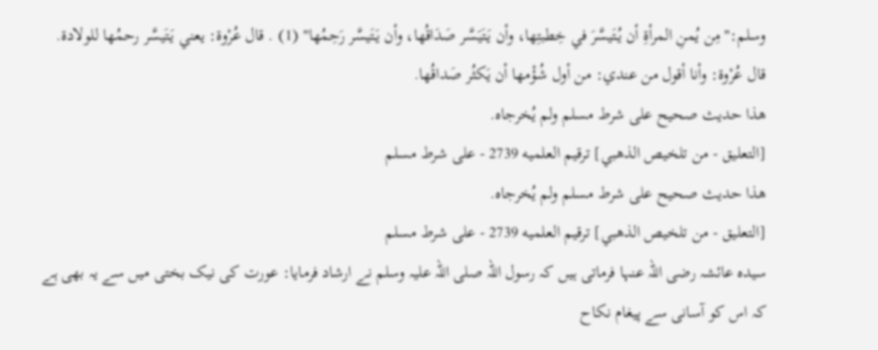وسلم:"مِن يُمنِ المرأةِ أن يُتَيسَّرَ في خِطبتِها، وأن يَتَيَسَّر صَدَاقُها، وأن يَتَيسَّر رَحِمُها" (1) . قال عُرْوة: يعني يَتَيسَّر رحمُها للولادة. قال عُرْوة: وأنا أقول من عندي: من أول شُؤْمها أن يَكثُر صَداقُها.
هذا حديث صحيح على شرط مسلم ولم يُخرجاه.
[التعليق - من تلخيص الذهبي] ترقيم العلميه 2739 - على شرط مسلم
هذا حديث صحيح على شرط مسلم ولم يُخرجاه.
[التعليق - من تلخيص الذهبي] ترقيم العلميه 2739 - على شرط مسلم
سیدہ عائشہ رضی اللہ عنہا فرماتی ہیں کہ رسول اللہ صلی اللہ علیہ وسلم نے ارشاد فرمایا: عورت کی نیک بختی میں سے یہ بھی ہے کہ اس کو آسانی سے پیغام نکاح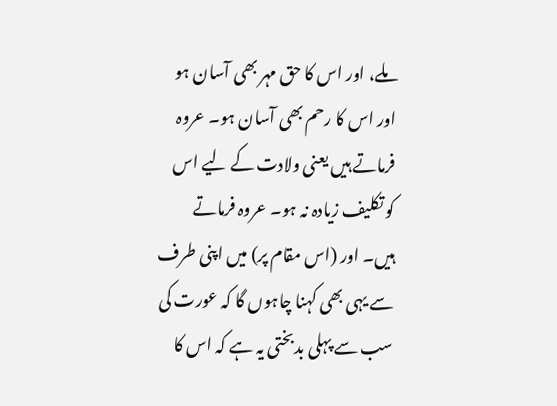ملے، اور اس کا حق مہر بھی آسان ہو اور اس کا رحم بھی آسان ہو۔ عروہ فرماتے ہیں یعنی ولادت کے لیے اس کو تکلیف زیادہ نہ ہو۔ عروہ فرماتے ہیں۔ اور (اس مقام پر) میں اپنی طرف سے یہی بھی کہنا چاہوں گا کہ عورت کی سب سے پہلی بدبختی یہ ہے کہ اس کا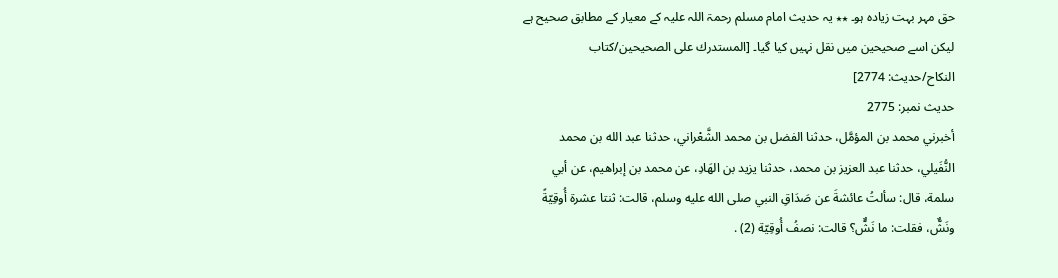حق مہر بہت زیادہ ہو۔ ٭٭ یہ حدیث امام مسلم رحمۃ اللہ علیہ کے معیار کے مطابق صحیح ہے لیکن اسے صحیحین میں نقل نہیں کیا گیا۔ [المستدرك على الصحيحين/كتاب النكاح/حدیث: 2774]
حدیث نمبر: 2775
أخبرني محمد بن المؤمَّل، حدثنا الفضل بن محمد الشَّعْراني، حدثنا عبد الله بن محمد النُّفَيلي، حدثنا عبد العزيز بن محمد، حدثنا يزيد بن الهَادِ، عن محمد بن إبراهيم، عن أبي سلمة، قال: سألتُ عائشةَ عن صَدَاقِ النبي صلى الله عليه وسلم، قالت: ثنتا عشرة أُوقِيّةً ونَشٌّ، فقلت: ما نَشٌّ؟ قالت: نصفُ أُوقِيّة (2) .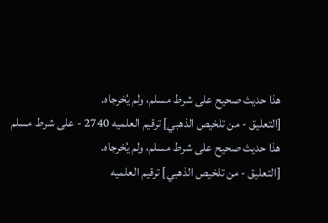هذا حديث صحيح على شرط مسلم، ولم يُخرجاه.
[التعليق - من تلخيص الذهبي] ترقيم العلميه 2740 - على شرط مسلم
هذا حديث صحيح على شرط مسلم، ولم يُخرجاه.
[التعليق - من تلخيص الذهبي] ترقيم العلميه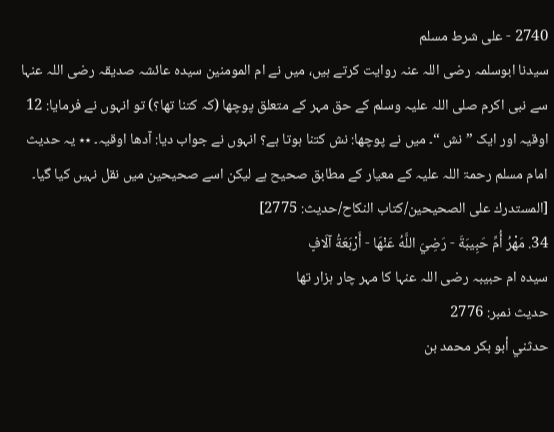2740 - على شرط مسلم
سیدنا ابوسلمہ رضی اللہ عنہ روایت کرتے ہیں، میں نے ام المومنین سیدہ عائشہ صدیقہ رضی اللہ عنہا سے نبی اکرم صلی اللہ علیہ وسلم کے حق مہر کے متعلق پوچھا (کہ کتنا تھا؟) تو انہوں نے فرمایا: 12 اوقیہ اور ایک ” نش “۔ میں نے پوچھا: نش کتنا ہوتا ہے؟ انہوں نے جواب دیا: آدھا اوقیہ۔ ٭٭ یہ حدیث امام مسلم رحمۃ اللہ علیہ کے معیار کے مطابق صحیح ہے لیکن اسے صحیحین میں نقل نہیں کیا گیا۔ [المستدرك على الصحيحين/كتاب النكاح/حدیث: 2775]
34. مَهْرُ أُمِّ حَبِيبَةَ - رَضِيَ اللَّهُ عَنْهَا - أَرْبَعَةُ آلَافٍ
سیدہ ام حبیبہ رضی اللہ عنہا کا مہر چار ہزار تھا
حدیث نمبر: 2776
حدثني أبو بكر محمد بن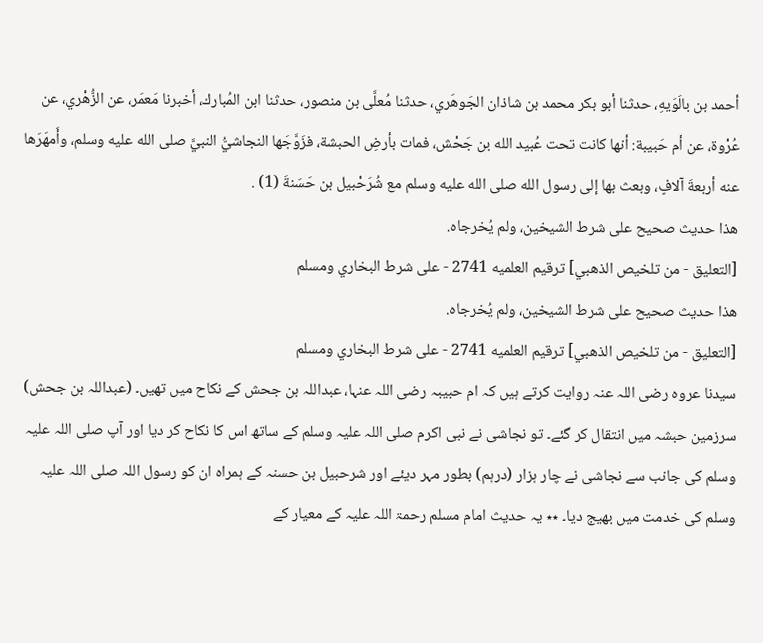أحمد بن بالَوَيهِ، حدثنا أبو بكر محمد بن شاذان الجَوهَري، حدثنا مُعلَّى بن منصور، حدثنا ابن المُبارك، أخبرنا مَعمَر، عن الزُّهْري، عن عُرْوة، عن أم حَبيبة: أنها كانت تحت عُبيد الله بن جَحْش، فمات بأرضِ الحبشة، فزَوَّجَها النجاشيُّ النبيَّ صلى الله عليه وسلم، وأَمهَرَها عنه أربعةَ آلافٍ، وبعث بها إلى رسول الله صلى الله عليه وسلم مع شُرَحْبيل بن حَسَنةَ (1) .
هذا حديث صحيح على شرط الشيخين، ولم يُخرجاه.
[التعليق - من تلخيص الذهبي] ترقيم العلميه 2741 - على شرط البخاري ومسلم
هذا حديث صحيح على شرط الشيخين، ولم يُخرجاه.
[التعليق - من تلخيص الذهبي] ترقيم العلميه 2741 - على شرط البخاري ومسلم
سیدنا عروہ رضی اللہ عنہ روایت کرتے ہیں کہ ام حبیبہ رضی اللہ عنہا، عبداللہ بن جحش کے نکاح میں تھیں۔ (عبداللہ بن جحش) سرزمین حبشہ میں انتقال کر گئے۔ تو نجاشی نے نبی اکرم صلی اللہ علیہ وسلم کے ساتھ اس کا نکاح کر دیا اور آپ صلی اللہ علیہ وسلم کی جانب سے نجاشی نے چار ہزار (درہم) بطور مہر دیئے اور شرحبیل بن حسنہ کے ہمراہ ان کو رسول اللہ صلی اللہ علیہ وسلم کی خدمت میں بھیج دیا۔ ٭٭ یہ حدیث امام مسلم رحمۃ اللہ علیہ کے معیار کے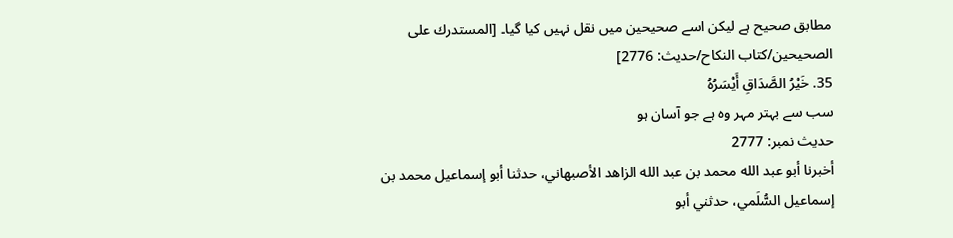مطابق صحیح ہے لیکن اسے صحیحین میں نقل نہیں کیا گیا۔ [المستدرك على الصحيحين/كتاب النكاح/حدیث: 2776]
35. خَيْرُ الصَّدَاقِ أَيْسَرُهُ
سب سے بہتر مہر وہ ہے جو آسان ہو
حدیث نمبر: 2777
أخبرنا أبو عبد الله محمد بن عبد الله الزاهد الأصبهاني، حدثنا أبو إسماعيل محمد بن إسماعيل السُّلَمي، حدثني أبو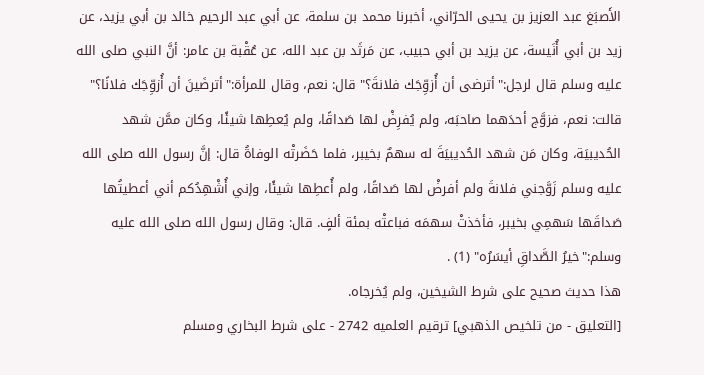الأَصبَغ عبد العزيز بن يحيى الحرّاني، أخبرنا محمد بن سلمة، عن أبي عبد الرحيم خالد بن أبي يزيد، عن زيد بن أبي أُنَيسة، عن يزيد بن أبي حبيب، عن مَرثَد بن عبد الله، عن عُقْبة بن عامر: أنَّ النبي صلى الله عليه وسلم قال لرجل:"أترضى أن أُزوِّجَك فلانةَ؟" قال: نعم، وقال للمرأة:"أترضَينَ أن أُزوِّجَك فلانًا؟" قالت: نعم، فزوَّج أحدَهما صاحبَه، ولم يُفرِضْ لها صَداقًا، ولم يُعطِها شيئًا، وكان ممَّن شهد الحُديبيَة، وكان مَن شهد الحُديبيَةَ له سهمٌ بخيبر، فلما حَضَرتْه الوفاةُ قال: إنَّ رسول الله صلى الله عليه وسلم زَوَّجني فلانةَ ولم أفرضْ لها صَداقًا، ولم أُعطِها شيئًا، وإني أُشْهِدُكم أني أعطيتُها صَداقَها سَهمِي بخيبر، فأخذتْ سهمَه فباعتْه بمئة ألفٍ. قال: وقال رسول الله صلى الله عليه وسلم:"خيرُ الصَّداقِ أيسَرُه" (1) .
هذا حديث صحيح على شرط الشيخين، ولم يُخرجاه.
[التعليق - من تلخيص الذهبي] ترقيم العلميه 2742 - على شرط البخاري ومسلم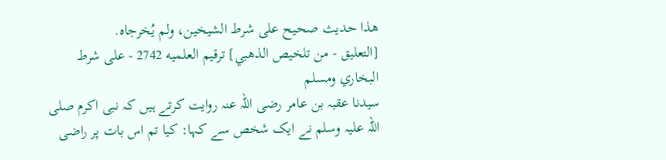هذا حديث صحيح على شرط الشيخين، ولم يُخرجاه.
[التعليق - من تلخيص الذهبي] ترقيم العلميه 2742 - على شرط البخاري ومسلم
سیدنا عقبہ بن عامر رضی اللہ عنہ روایت کرتے ہیں کہ نبی اکرم صلی اللہ علیہ وسلم نے ایک شخص سے کہا: کیا تم اس بات پر راضی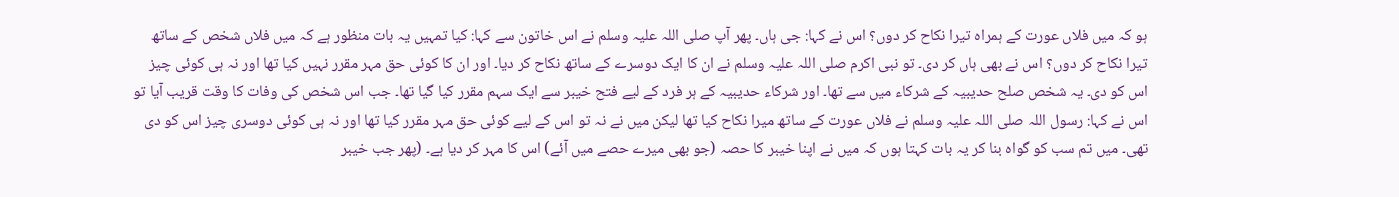ہو کہ میں فلاں عورت کے ہمراہ تیرا نکاح کر دوں؟ اس نے کہا: جی ہاں۔ پھر آپ صلی اللہ علیہ وسلم نے اس خاتون سے کہا: کیا تمہیں یہ بات منظور ہے کہ میں فلاں شخص کے ساتھ تیرا نکاح کر دوں؟ اس نے بھی ہاں کر دی۔ تو نبی اکرم صلی اللہ علیہ وسلم نے ان کا ایک دوسرے کے ساتھ نکاح کر دیا۔ اور ان کا کوئی حق مہر مقرر نہیں کیا تھا اور نہ ہی کوئی چیز اس کو دی۔ یہ شخص صلح حدیبیہ کے شرکاء میں سے تھا۔ اور شرکاء حدیبیہ کے ہر فرد کے لیے فتح خیبر سے ایک سہم مقرر کیا گیا تھا۔ جب اس شخص کی وفات کا وقت قریب آیا تو اس نے کہا: رسول اللہ صلی اللہ علیہ وسلم نے فلاں عورت کے ساتھ میرا نکاح کیا تھا لیکن میں نے نہ تو اس کے لیے کوئی حق مہر مقرر کیا تھا اور نہ ہی کوئی دوسری چیز اس کو دی تھی۔ میں تم سب کو گواہ بنا کر یہ بات کہتا ہوں کہ میں نے اپنا خیبر کا حصہ (جو بھی میرے حصے میں آئے) اس کا مہر کر دیا ہے۔ (پھر جب خیبر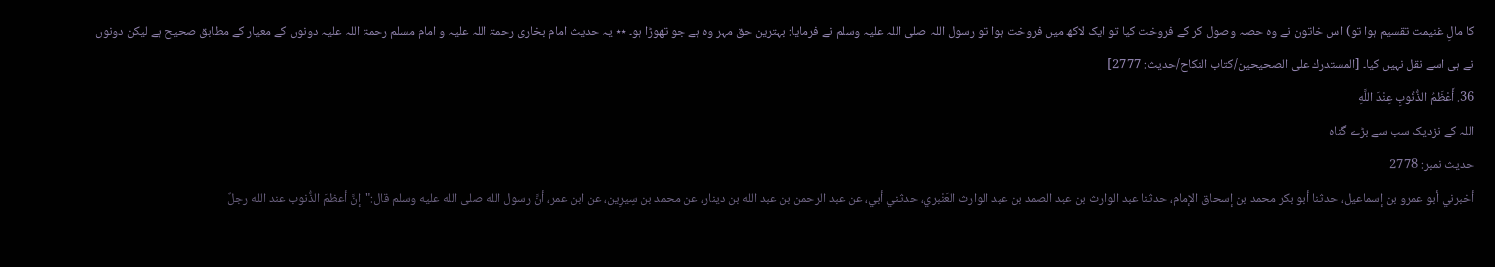کا مالِ غنیمت تقسیم ہوا تو) اس خاتون نے وہ حصہ وصول کر کے فروخت کیا تو ایک لاکھ میں فروخت ہوا تو رسول اللہ صلی اللہ علیہ وسلم نے فرمایا: بہترین حق مہر وہ ہے جو تھوڑا ہو۔ ٭٭ یہ حدیث امام بخاری رحمۃ اللہ علیہ و امام مسلم رحمۃ اللہ علیہ دونوں کے معیار کے مطابق صحیح ہے لیکن دونوں نے ہی اسے نقل نہیں کیا۔ [المستدرك على الصحيحين/كتاب النكاح/حدیث: 2777]
36. أَعْظَمُ الذُّنُوبِ عِنْدَ اللَّهِ
اللہ کے نزدیک سب سے بڑے گناہ
حدیث نمبر: 2778
أخبرني أبو عمرو بن إسماعيل، حدثنا أبو بكر محمد بن إسحاق الإمام، حدثنا عبد الوارث بن عبد الصمد بن عبد الوارث العَنْبري، حدثني أبي، عن عبد الرحمن بن عبد الله بن دينار، عن محمد بن سِيرِين، عن ابن عمر، أنَّ رسول الله صلى الله عليه وسلم قال:"إنَّ أعظمَ الذُّنوب عند الله رجلٌ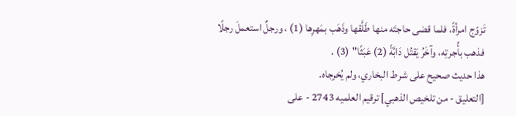تَزوّج امرأةً، فلما قضى حاجتَه منها طَلَّقها وذَهَب بمَهرِها (1) ، ورجلٌ استعملَ رجلًا فذهب بأُجرتِه، وآخَرُ يَقتُل دَابَّةً (2) عَبَثًا" (3) .
هذا حديث صحيح على شرط البخاري، ولم يُخرجاه.
[التعليق - من تلخيص الذهبي] ترقيم العلميه 2743 - على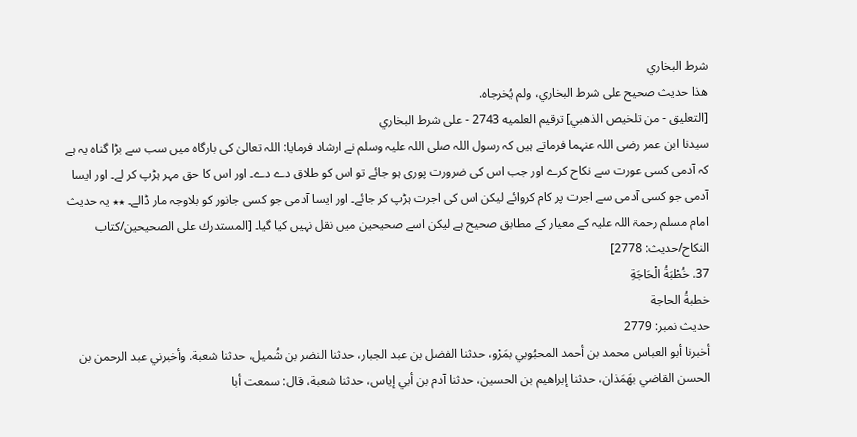شرط البخاري
هذا حديث صحيح على شرط البخاري، ولم يُخرجاه.
[التعليق - من تلخيص الذهبي] ترقيم العلميه 2743 - على شرط البخاري
سیدنا ابن عمر رضی اللہ عنہما فرماتے ہیں کہ رسول اللہ صلی اللہ علیہ وسلم نے ارشاد فرمایا: اللہ تعالیٰ کی بارگاہ میں سب سے بڑا گناہ یہ ہے کہ آدمی کسی عورت سے نکاح کرے اور جب اس کی ضرورت پوری ہو جائے تو اس کو طلاق دے دے۔ اور اس کا حق مہر ہڑپ کر لے۔ اور ایسا آدمی جو کسی آدمی سے اجرت پر کام کروائے لیکن اس کی اجرت ہڑپ کر جائے۔ اور ایسا آدمی جو کسی جانور کو بلاوجہ مار ڈالے۔ ٭٭ یہ حدیث امام مسلم رحمۃ اللہ علیہ کے معیار کے مطابق صحیح ہے لیکن اسے صحیحین میں نقل نہیں کیا گیا۔ [المستدرك على الصحيحين/كتاب النكاح/حدیث: 2778]
37. خُطْبَةُ الْحَاجَةِ
خطبةُ الحاجة
حدیث نمبر: 2779
أخبرنا أبو العباس محمد بن أحمد المحبُوبي بمَرْو، حدثنا الفضل بن عبد الجبار، حدثنا النضر بن شُميل، حدثنا شعبة. وأخبرني عبد الرحمن بن الحسن القاضي بهَمَذان، حدثنا إبراهيم بن الحسين، حدثنا آدم بن أبي إياس، حدثنا شعبة، قال: سمعت أبا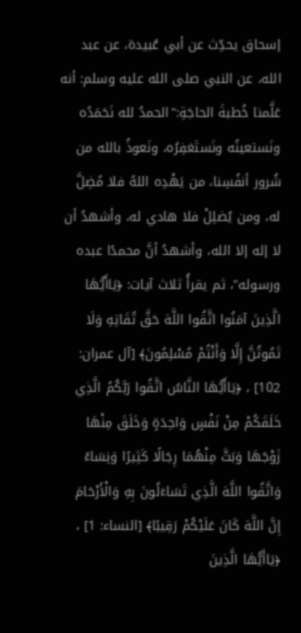إسحاق يحدِّث عن أبي عُبيدة، عن عبد الله، عن النبي صلى الله عليه وسلم: أنه عَلَّمنا خُطبةَ الحاجَةِ:"الحمدُ لله نَحَمَدُه ونَستعينُه ونَستَغفِرُه، ونَعوذُ بالله من شُرور أنفُسِنا، من يَهْدِه اللهُ فلا مُضِلَّ له، ومن يُضلِلْ فلا هادي له، وأشهدُ أن لا إله إلا الله، وأشهدُ أنَّ محمدًا عبده ورسوله"، ثم يقرأُ ثلاث آيات: ﴿يَاأَيُّهَا الَّذِينَ آمَنُوا اتَّقُوا اللَّهَ حَقَّ تُقَاتِهِ وَلَا تَمُوتُنَّ إِلَّا وَأَنْتُمْ مُسْلِمُونَ﴾ [آل عمران: 102] ، ﴿يَاأَيُّهَا النَّاسُ اتَّقُوا رَبَّكُمُ الَّذِي خَلَقَكُمْ مِنْ نَفْسٍ وَاحِدَةٍ وَخَلَقَ مِنْهَا زَوْجَهَا وَبَثَّ مِنْهُمَا رِجَالًا كَثِيرًا وَنِسَاءً وَاتَّقُوا اللَّهَ الَّذِي تَسَاءَلُونَ بِهِ وَالْأَرْحَامَ إِنَّ اللَّهَ كَانَ عَلَيْكُمْ رَقِيبًا﴾ [النساء: 1] ، ﴿يَاأَيُّهَا الَّذِينَ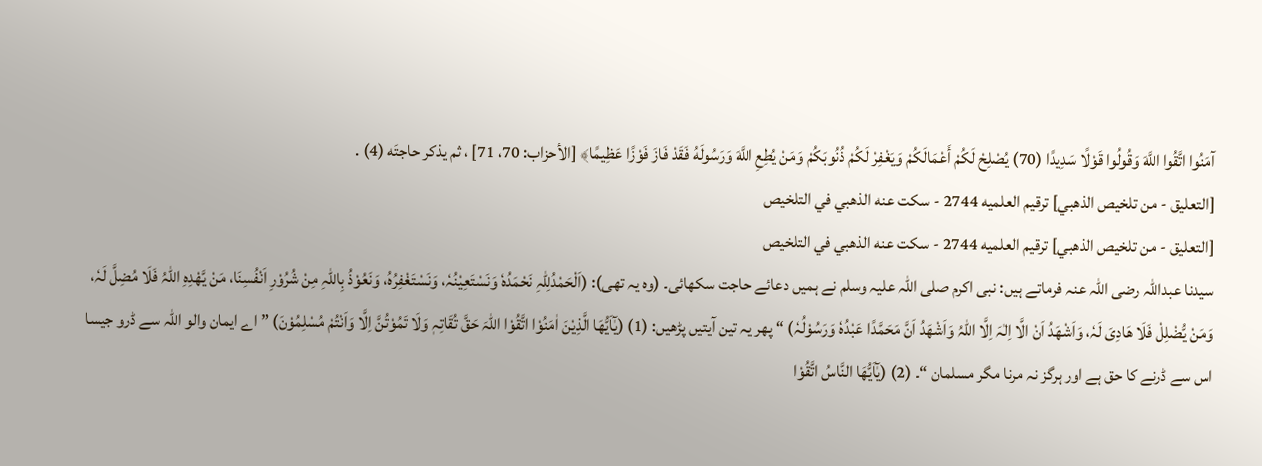آمَنُوا اتَّقُوا اللَّهَ وَقُولُوا قَوْلًا سَدِيدًا (70) يُصْلِحْ لَكُمْ أَعْمَالَكُمْ وَيَغْفِرْ لَكُمْ ذُنُوبَكُمْ وَمَنْ يُطِعِ اللَّهَ وَرَسُولَهُ فَقَدْ فَازَ فَوْزًا عَظِيمًا﴾ [الأحزاب: 70، 71] ، ثم يذكر حاجتَه (4) .
[التعليق - من تلخيص الذهبي] ترقيم العلميه 2744 - سكت عنه الذهبي في التلخيص
[التعليق - من تلخيص الذهبي] ترقيم العلميه 2744 - سكت عنه الذهبي في التلخيص
سیدنا عبداللہ رضی اللہ عنہ فرماتے ہیں: نبی اکرم صلی اللہ علیہ وسلم نے ہمیں دعائے حاجت سکھائی۔ (وہ یہ تھی): (اَلْحَمْدُلِلّٰہِ نَحْمَدُہٗ وَنَسْتَعِیْنُہٗ، وَنَسْتَغْفِرُہُ، وَنَعُوْذُ بِاللّٰہِ مِنْ شُرُوْرِ اَنْفُسِنَا، مَنْ یَّھْدِہِ اللّٰہُ فَلَا مُضِلَّ لَہٗ، وَمَنْ یُّضْلِلْ فَلَا ھَادِیَ لَہٗ، وَاَشْھَدُ اَنْ الَّا اِلٰہَ اِلَّا اللّٰہُ وَاَشْھَدُ اَنَّ مَحَمَّدًا عَبْدُہٗ وَرَسُوْلُہٗ) “ پھر یہ تین آیتیں پڑھیں: (1) (یٰٓاَیُّھَا الَّذِیْنَ اٰمَنُوْا اتَّقُوْا اللّٰہَ حَقَّ تُقَاتِہٖ وَلَا تَمُوْتُنَّ اِلَّا وَاَنْتُمْ مُسْلِمُوْنَ) ” اے ایمان والو اللہ سے ڈرو جیسا اس سے ڈرنے کا حق ہے اور ہرگز نہ مرنا مگر مسلمان “۔ (2) (یٰٓاَیُّھَا النَّاسُ اتَّقُوْا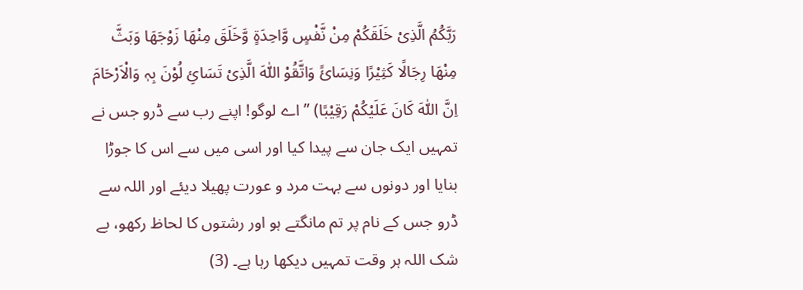رَبَّکُمُ الَّذِیْ خَلَقَکُمْ مِنْ نَّفْسٍ وَّاحِدَۃٍ وَّخَلَقَ مِنْھَا زَوْجَھَا وَبَثَّ مِنْھَا رِجَالًا کَثِیْرًا وَنِسَائً وَاتَّقُوْ اللّٰہَ الَّذِیْ تَسَائِ لُوْنَ بِہٖ وَالْاَرْحَامَ اِنَّ اللّٰہَ کَانَ عَلَیْکُمْ رَقِیْبًا) ” اے لوگو! اپنے رب سے ڈرو جس نے تمہیں ایک جان سے پیدا کیا اور اسی میں سے اس کا جوڑا بنایا اور دونوں سے بہت مرد و عورت پھیلا دیئے اور اللہ سے ڈرو جس کے نام پر تم مانگتے ہو اور رشتوں کا لحاظ رکھو، بے شک اللہ ہر وقت تمہیں دیکھا رہا ہے۔ (3)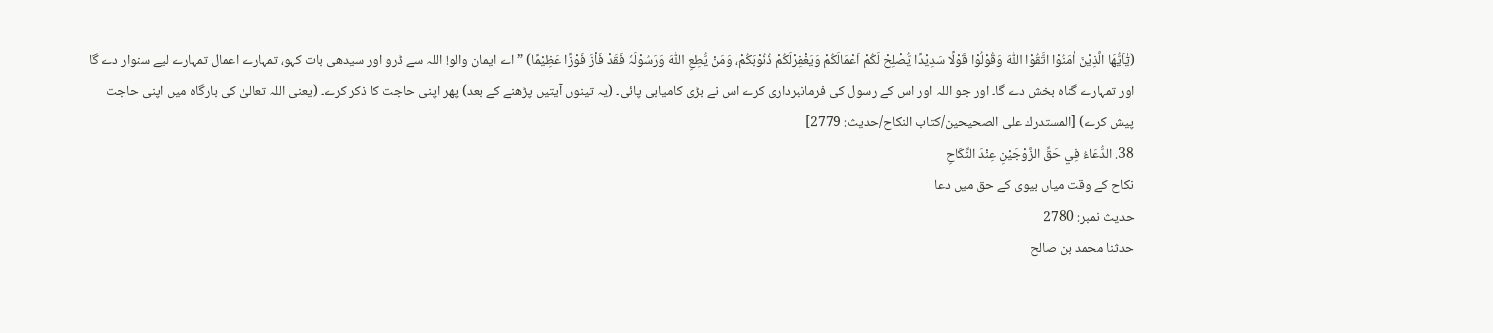(یٰٓاَیُّھَا الَّذِیْنَ اٰمَنُوْا اتَّقُوْا اللّٰہَ وَقُوْلُوْا قَوْلًا سَدِیْدًا یُّصْلِحْ لَکُمْ اَعْمَالَکُمْ وَیَغْفِرْلَکُمْ ذُنُوْبَکُمْ، وَمَنْ یُّطِعِ اللّٰہَ وَرَسُوْلَہٗ فَقَدْ فَاْزَ فَوْزًا عَظِیْمًا) ” اے ایمان والو! اللہ سے ڈرو اور سیدھی بات کہو، تمہارے اعمال تمہارے لیے سنوار دے گا اور تمہارے گناہ بخش دے گا۔ اور جو اللہ اور اس کے رسول کی فرمانبرداری کرے اس نے بڑی کامیابی پائی۔ (یہ تینوں آیتیں پڑھنے کے بعد) پھر اپنی حاجت کا ذکر کرے۔ (یعنی اللہ تعالیٰ کی بارگاہ میں اپنی حاجت پیش کرے) [المستدرك على الصحيحين/كتاب النكاح/حدیث: 2779]
38. الدُّعَاءُ فِي حَقِّ الزَّوْجَيْنِ عِنْدَ النِّكَاحِ
نکاح کے وقت میاں بیوی کے حق میں دعا
حدیث نمبر: 2780
حدثنا محمد بن صالح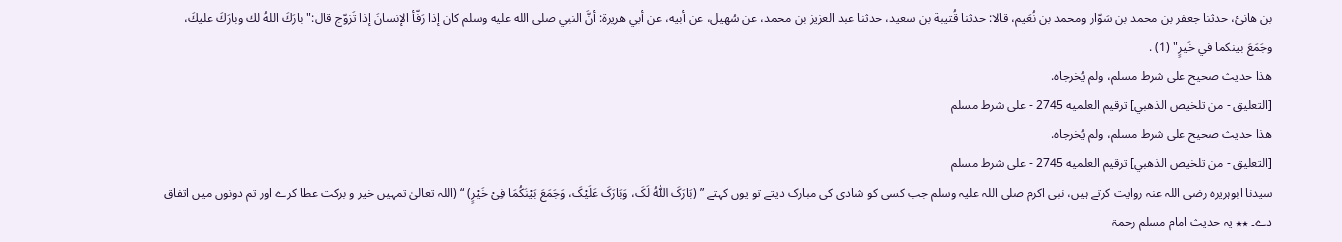بن هانئ، حدثنا جعفر بن محمد بن سَوّار ومحمد بن نُعَيم، قالا: حدثنا قُتيبة بن سعيد، حدثنا عبد العزيز بن محمد، عن سُهيل، عن أبيه، عن أبي هريرة: أنَّ النبي صلى الله عليه وسلم كان إذا رَفّأ الإنسانَ إذا تَزوّج قال:"بارَكَ اللهُ لك وبارَكَ عليكَ، وجَمَعَ بينكما في خَيرٍ" (1) .
هذا حديث صحيح على شرط مسلم، ولم يُخرجاه.
[التعليق - من تلخيص الذهبي] ترقيم العلميه 2745 - على شرط مسلم
هذا حديث صحيح على شرط مسلم، ولم يُخرجاه.
[التعليق - من تلخيص الذهبي] ترقيم العلميه 2745 - على شرط مسلم
سیدنا ابوہریرہ رضی اللہ عنہ روایت کرتے ہیں، نبی اکرم صلی اللہ علیہ وسلم جب کسی کو شادی کی مبارک دیتے تو یوں کہتے ” (بَارَکَ اللّٰہُ لَکَ، وَبَارَکَ عَلَیْکَ، وَجَمَعَ بَیْنَکُمَا فِیْ خَیْرٍ) “ (اللہ تعالیٰ تمہیں خیر و برکت عطا کرے اور تم دونوں میں اتفاق دے۔ ٭٭ یہ حدیث امام مسلم رحمۃ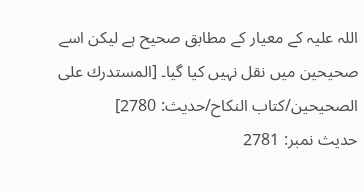اللہ علیہ کے معیار کے مطابق صحیح ہے لیکن اسے صحیحین میں نقل نہیں کیا گیا۔ [المستدرك على الصحيحين/كتاب النكاح/حدیث: 2780]
حدیث نمبر: 2781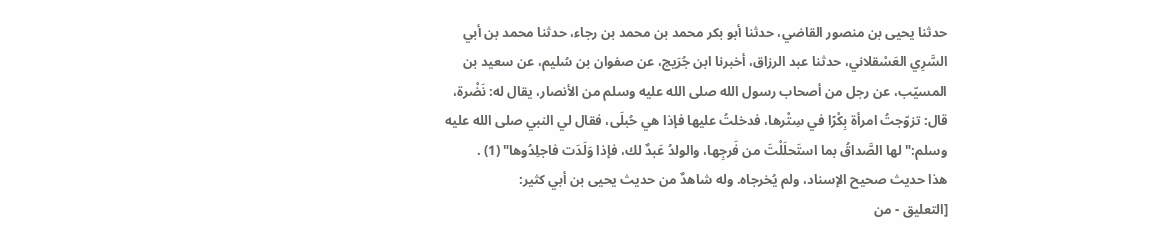حدثنا يحيى بن منصور القاضي، حدثنا أبو بكر محمد بن محمد بن رجاء، حدثنا محمد بن أبي السَّرِي العَسْقلاني، حدثنا عبد الرزاق، أخبرنا ابن جُرَيج، عن صفوان بن سُليم، عن سعيد بن المسيّب، عن رجل من أصحاب رسول الله صلى الله عليه وسلم من الأنصار، يقال له: نَضْرة، قال: تزوّجتُ امرأة بِكْرًا في سِتْرها، فدخلتُ عليها فإذا هي حُبلَى، فقال لي النبي صلى الله عليه وسلم:"لها الصَّداقُ بما استَحلَلْتَ من فَرجِها، والولدُ عَبدٌ لك، فإذا وَلَدَت فاجلِدُوها" (1) .
هذا حديث صحيح الإسناد، ولم يُخرجاه. وله شاهدٌ من حديث يحيى بن أبي كثير:
[التعليق - من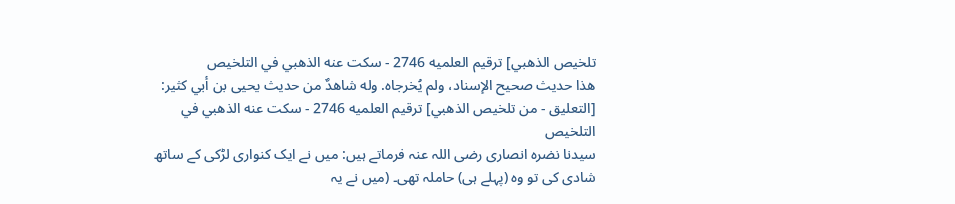تلخيص الذهبي] ترقيم العلميه 2746 - سكت عنه الذهبي في التلخيص
هذا حديث صحيح الإسناد، ولم يُخرجاه. وله شاهدٌ من حديث يحيى بن أبي كثير:
[التعليق - من تلخيص الذهبي] ترقيم العلميه 2746 - سكت عنه الذهبي في التلخيص
سیدنا نضرہ انصاری رضی اللہ عنہ فرماتے ہیں: میں نے ایک کنواری لڑکی کے ساتھ شادی کی تو وہ (پہلے ہی) حاملہ تھی۔ (میں نے یہ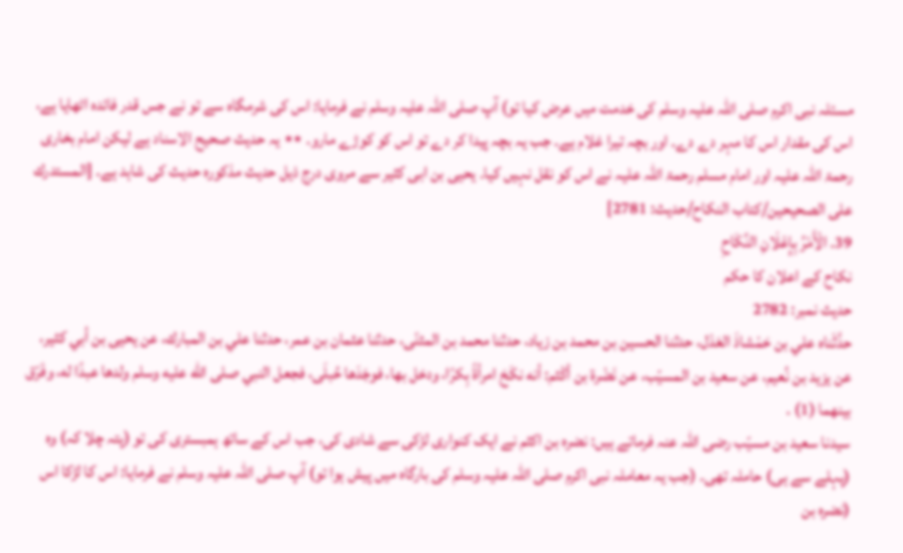مسئلہ نبی اکرم صلی اللہ علیہ وسلم کی خدمت میں عرض کیا تو) آپ صلی اللہ علیہ وسلم نے فرمایا: اس کی شرمگاہ سے تو نے جس قدر فائدہ اٹھایا ہے، اس کی مقدار اس کا مہر دے دے۔ اور بچہ تیرا غلام ہے۔ جب یہ بچہ پیدا کر دے تو اس کو کوڑے مارو۔ ٭٭ یہ حدیث صحیح الاسناد ہے لیکن امام بخاری رحمۃ اللہ علیہ اور امام مسلم رحمۃ اللہ علیہ نے اس کو نقل نہیں کیا۔ یحیی بن ابی کثیر سے مروی درج ذیل حدیث مذکورہ حدیث کی شاہد ہے۔ [المستدرك على الصحيحين/كتاب النكاح/حدیث: 2781]
39. الْأَمْرُ بِإِعْلَانِ النِّكَاحِ
نکاح کے اعلان کا حکم
حدیث نمبر: 2782
حدَّثَناه علي بن حَمْشاذَ العَدْل، حدثنا الحسين بن محمد بن زياد، حدثنا محمد بن المثنّى، حدثنا عثمان بن عمر، حدثنا علي بن المبارك، عن يحيى بن أبي كثير، عن يزيد بن نُعيم، عن سعيد بن المسيّب، عن نَضْرة بن أكْثم: أنه نكَحَ امرأةً بِكرًا، ودخل بها، فوجَدَها حُبلَى، فجعل النبي صلى الله عليه وسلم ولدها عبدًا له، وفَرّق بينهما (1) .
سیدنا سعید بن مسیّب رضی اللہ عنہ فرماتے ہیں: نضرہ بن اکثم نے ایک کنواری لڑکی سے شادی کی، جب اس کے ساتھ ہمبستری کی تو (پتہ چلا کہ) وہ (پہلے سے ہی) حاملہ تھی۔ (جب یہ معاملہ نبی اکرم صلی اللہ علیہ وسلم کی بارگاہ میں پیش ہوا تو) آپ صلی اللہ علیہ وسلم نے فرمایا: اس کا لڑکا اس (نضرہ بن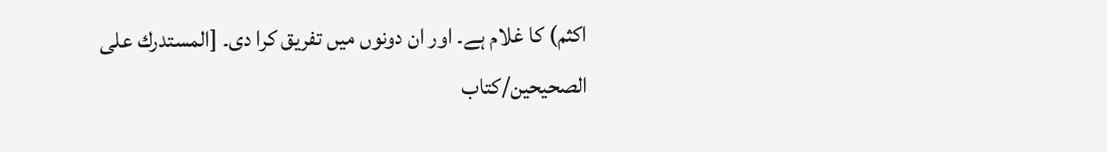اکثم) کا غلام ہے۔ اور ان دونوں میں تفریق کرا دی۔ [المستدرك على الصحيحين/كتاب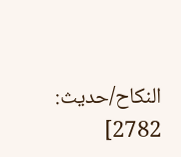النكاح/حدیث: 2782]